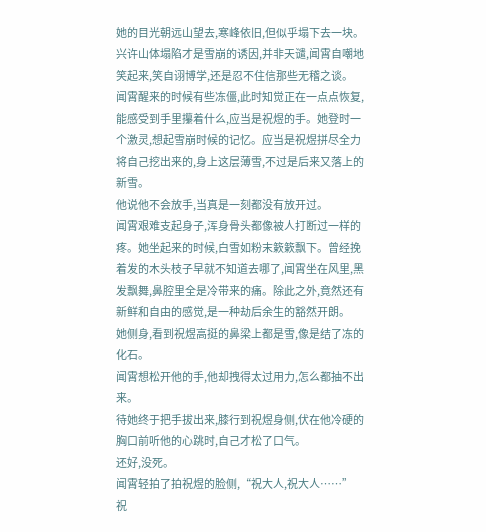她的目光朝远山望去,寒峰依旧,但似乎塌下去一块。
兴许山体塌陷才是雪崩的诱因,并非天谴,闻霄自嘲地笑起来,笑自诩博学,还是忍不住信那些无稽之谈。
闻霄醒来的时候有些冻僵,此时知觉正在一点点恢复,能感受到手里攥着什么,应当是祝煜的手。她登时一个激灵,想起雪崩时候的记忆。应当是祝煜拼尽全力将自己挖出来的,身上这层薄雪,不过是后来又落上的新雪。
他说他不会放手,当真是一刻都没有放开过。
闻霄艰难支起身子,浑身骨头都像被人打断过一样的疼。她坐起来的时候,白雪如粉末簌簌飘下。曾经挽着发的木头枝子早就不知道去哪了,闻霄坐在风里,黑发飘舞,鼻腔里全是冷带来的痛。除此之外,竟然还有新鲜和自由的感觉,是一种劫后余生的豁然开朗。
她侧身,看到祝煜高挺的鼻梁上都是雪,像是结了冻的化石。
闻霄想松开他的手,他却拽得太过用力,怎么都抽不出来。
待她终于把手拔出来,膝行到祝煜身侧,伏在他冷硬的胸口前听他的心跳时,自己才松了口气。
还好,没死。
闻霄轻拍了拍祝煜的脸侧,“祝大人,祝大人……”
祝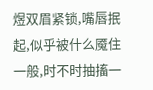煜双眉紧锁,嘴唇抿起,似乎被什么魇住一般,时不时抽搐一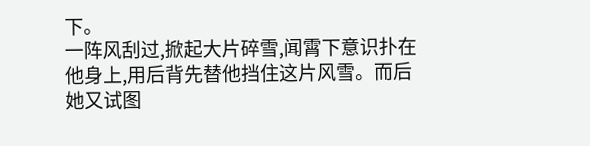下。
一阵风刮过,掀起大片碎雪,闻霄下意识扑在他身上,用后背先替他挡住这片风雪。而后她又试图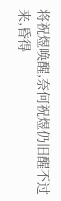将祝煜唤醒,奈何祝煜仍旧醒不过来,昏得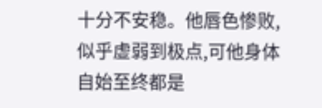十分不安稳。他唇色惨败,似乎虚弱到极点,可他身体自始至终都是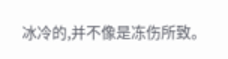冰冷的,并不像是冻伤所致。